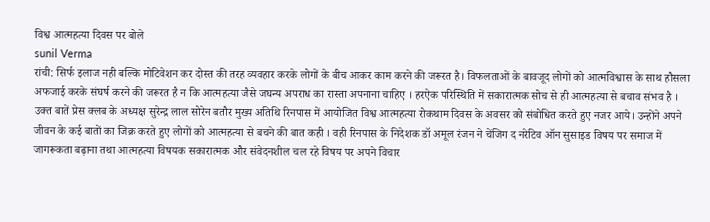विश्व आत्महत्या दिवस पर बोले
sunil Verma
रांची: सिर्फ इलाज नही बल्कि मोटिवेशन कर दोस्त की तरह व्यवहार करके लोगों के बीच आकर काम करने की जरूरत है। विफलताओं के बावजूद लोगों को आत्मविश्वास के साथ हौसला अफजाई करके संघर्ष करने की जरूरत है न कि आत्महत्या जैसे जघन्य अपराध का रास्ता अपनाना चाहिए । हरऐक परिस्थिति में सकारात्मक सोच से ही आत्महत्या से बचाव संभव है । उक्त बातें प्रेस क्लब के अध्यक्ष सुरेन्द्र लाल सोरेन बतौर मुख्य अतिथि रिनपास में आयोजित विश्व आत्महत्या रोकथाम दिवस के अवसर को संबोधित करते हुए नजर आये। उन्होंने अपने जीवन के कई बातों का जिक्र करते हुए लोगों को आत्महत्या से बचने की बात कही । वही रिनपास के निदेशक डॉ अमूल रंजन ने चेंजिग द नरेटिव ऑन सुसाइड विषय पर समाज में जागरूकता बढ़ाना तथा आत्महत्या विषयक सकारात्मक और संवेदनशील चल रहे विषय पर अपने विचार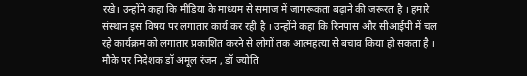रखे। उन्होंने कहा कि मीडिया के माध्यम से समाज में जागरूकता बढ़ाने की जरूरत है । हमारे संस्थान इस विषय पर लगातार कार्य कर रही है । उन्होंने कहा कि रिनपास और सीआईपी में चल रहे कार्यक्रम को लगातार प्रकाशित करने से लोगों तक आत्महत्या से बचाव किया हो सकता है । मौके पर निदेशक डॉ अमूल रंजन , डॉ ज्योति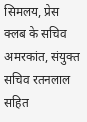सिमलय, प्रेस क्लब के सचिव अमरकांत, संयुक्त सचिव रतनलाल सहित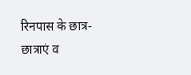रिनपास के छात्र-छात्राएं व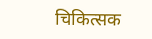चिकित्सक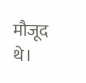मौजूद थे।